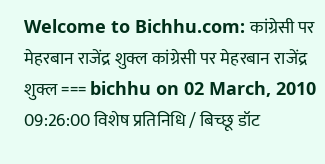Welcome to Bichhu.com: कांग्रेसी पर मेहरबान राजेंद्र शुक्ल कांग्रेसी पर मेहरबान राजेंद्र शुक्ल === bichhu on 02 March, 2010 09:26:00 विशेष प्रतिनिधि / बिच्छू डॉट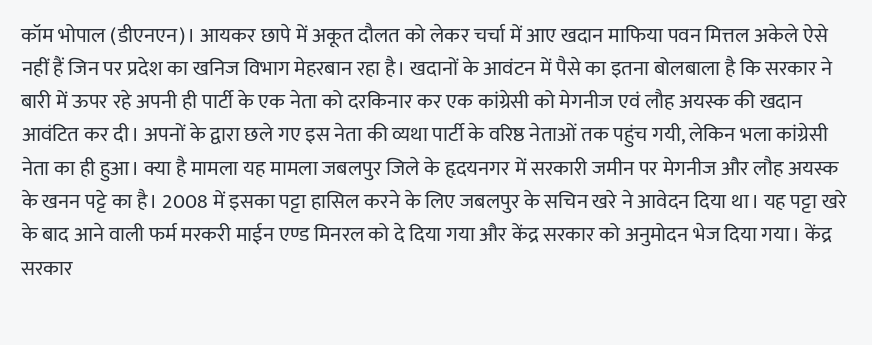कॉम भोपाल (डीएनएन)। आयकर छापे में अकूत दौलत को लेकर चर्चा में आए खदान माफिया पवन मित्तल अकेले ऐसे नहीं हैं जिन पर प्रदेश का खनिज विभाग मेहरबान रहा है। खदानों के आवंटन में पैसे का इतना बोलबाला है कि सरकार ने बारी में ऊपर रहे अपनी ही पार्टी के एक नेता को दरकिनार कर एक कांग्रेसी को मेगनीज एवं लौह अयस्क की खदान आवंटित कर दी। अपनों के द्वारा छले गए इस नेता की व्यथा पार्टी के वरिष्ठ नेताओं तक पहुंच गयी, लेकिन भला कांग्रेसी नेता का ही हुआ। क्या है मामला यह मामला जबलपुर जिले के हृदयनगर में सरकारी जमीन पर मेगनीज और लौह अयस्क के खनन पट्टे का है। 2008 में इसका पट्टा हासिल करने के लिए जबलपुर के सचिन खरे ने आवेदन दिया था। यह पट्टा खरे के बाद आने वाली फर्म मरकरी माईन एण्ड मिनरल को दे दिया गया और केंद्र सरकार को अनुमोदन भेज दिया गया। केंद्र सरकार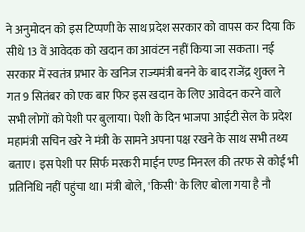ने अनुमोदन को इस टिप्पणी के साथ प्रदेश सरकार को वापस कर दिया कि सीधे 13 वें आवेदक को खदान का आवंटन नहीं किया जा सकता। नई सरकार में स्वतंत्र प्रभार के खनिज राज्यमंत्री बनने के बाद राजेंद्र शुक्ल ने गत 9 सितंबर को एक बार फिर इस खदान के लिए आवेदन करने वाले सभी लोगों को पेशी पर बुलाया। पेशी के दिन भाजपा आईटी सेल के प्रदेश महामंत्री सचिन खरे ने मंत्री के सामने अपना पक्ष रखने के साथ सभी तथ्य बताए। इस पेशी पर सिर्फ मरकरी माईन एण्ड मिनरल की तरफ से कोई भी प्रतिनिधि नहीं पहुंचा था। मंत्री बोले, 'किसी' के लिए बोला गया है नौ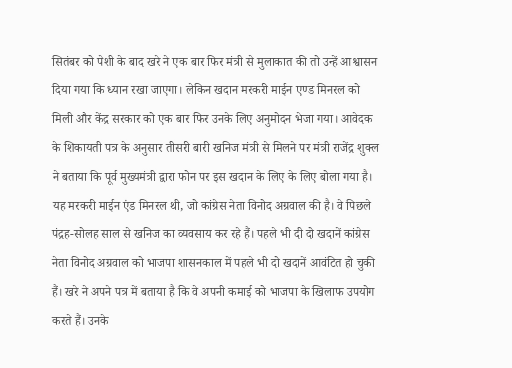सितंबर को पेशी के बाद खरे ने एक बार फिर मंत्री से मुलाकात की तो उन्हें आश्वासन दिया गया कि ध्यान रखा जाएगा। लेकिन खदान मरकरी माईन एण्ड मिनरल को मिली और केंद्र सरकार को एक बार फिर उनके लिए अनुमोदन भेजा गया। आवेदक के शिकायती पत्र के अनुसार तीसरी बारी खनिज मंत्री से मिलने पर मंत्री राजेंद्र शुक्ल ने बताया कि पूर्व मुख्यमंत्री द्वारा फोन पर इस खदान के लिए के लिए बोला गया है। यह मरकरी माईन एंड मिनरल थी, जो कांग्रेस नेता विनोद अग्रवाल की है। वे पिछले पंद्रह-सोलह साल से खनिज का व्यवसाय कर रहे हैं। पहले भी दी दो खदानें कांग्रेस नेता विनोद अग्रवाल को भाजपा शासनकाल में पहले भी दो खदानें आवंटित हो चुकी हैं। खरे ने अपने पत्र में बताया है कि वे अपनी कमाई को भाजपा के खिलाफ उपयोग करते हैं। उनके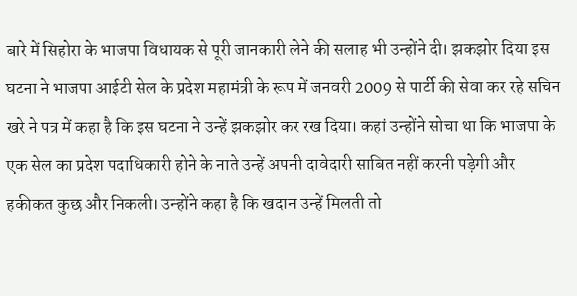बारे में सिहोरा के भाजपा विधायक से पूरी जानकारी लेने की सलाह भी उन्होंने दी। झकझोर दिया इस घटना ने भाजपा आईटी सेल के प्रदेश महामंत्री के रूप में जनवरी 2009 से पार्टी की सेवा कर रहे सचिन खरे ने पत्र में कहा है कि इस घटना ने उन्हें झकझोर कर रख दिया। कहां उन्होंने सोचा था कि भाजपा के एक सेल का प्रदेश पदाधिकारी होने के नाते उन्हें अपनी दावेदारी साबित नहीं करनी पड़ेगी और हकीकत कुछ और निकली। उन्होंने कहा है कि खदान उन्हें मिलती तो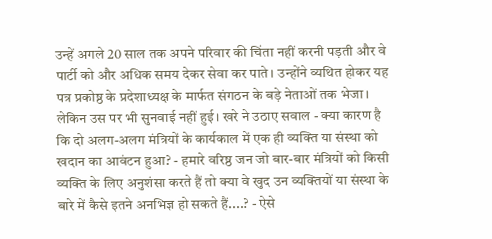उन्हें अगले 20 साल तक अपने परिवार की चिंता नहीं करनी पड़ती और वे पार्टी को और अधिक समय देकर सेवा कर पाते। उन्होंने व्यथित होकर यह पत्र प्रकोष्ठ के प्रदेशाध्यक्ष के मार्फत संगठन के बड़े नेताओं तक भेजा। लेकिन उस पर भी सुनवाई नहीं हुई। खरे ने उठाए सवाल - क्या कारण है कि दो अलग-अलग मंत्रियों के कार्यकाल में एक ही व्यक्ति या संस्था को खदान का आवंटन हुआ? - हमारे वरिष्ठ जन जो बार-बार मंत्रियों को किसी व्यक्ति के लिए अनुशंसा करते हैं तो क्या वे खुद उन व्यक्तियों या संस्था के बारे में कैसे इतने अनभिज्ञ हो सकते हैं....? - ऐसे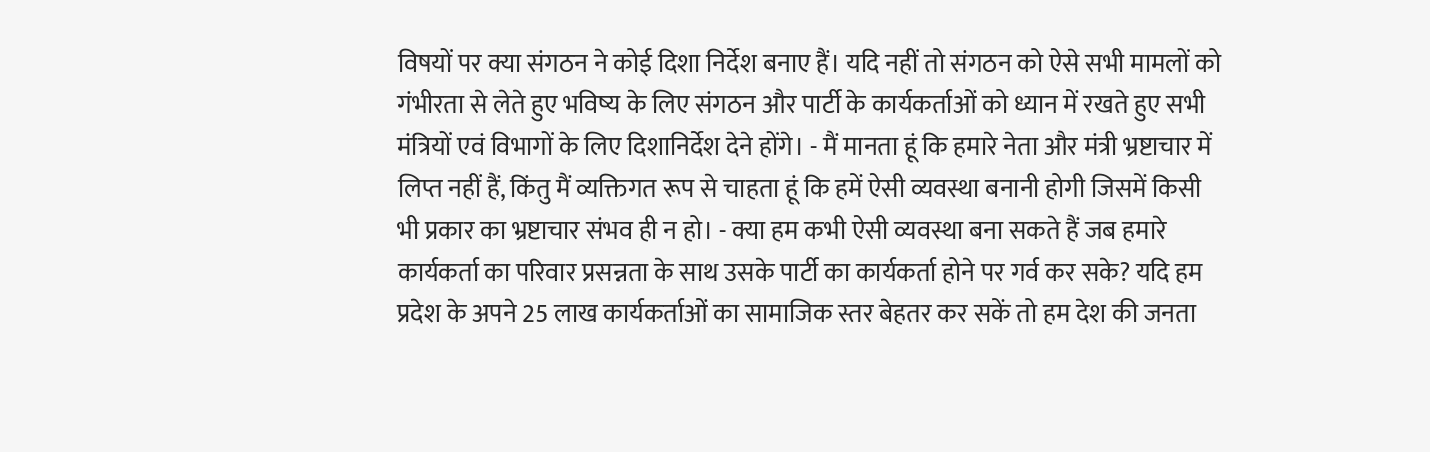विषयों पर क्या संगठन ने कोई दिशा निर्देश बनाए हैं। यदि नहीं तो संगठन को ऐसे सभी मामलों को गंभीरता से लेते हुए भविष्य के लिए संगठन और पार्टी के कार्यकर्ताओं को ध्यान में रखते हुए सभी मंत्रियों एवं विभागों के लिए दिशानिर्देश देने होंगे। - मैं मानता हूं कि हमारे नेता और मंत्री भ्रष्टाचार में लिप्त नहीं हैं, किंतु मैं व्यक्तिगत रूप से चाहता हूं कि हमें ऐसी व्यवस्था बनानी होगी जिसमें किसी भी प्रकार का भ्रष्टाचार संभव ही न हो। - क्या हम कभी ऐसी व्यवस्था बना सकते हैं जब हमारे कार्यकर्ता का परिवार प्रसन्नता के साथ उसके पार्टी का कार्यकर्ता होने पर गर्व कर सके? यदि हम प्रदेश के अपने 25 लाख कार्यकर्ताओं का सामाजिक स्तर बेहतर कर सकें तो हम देश की जनता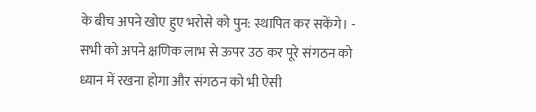के बीच अपने खोए हुए भरोसे को पुन: स्थापित कर सकेंगे। - सभी को अपने क्षणिक लाभ से ऊपर उठ कर पूरे संगठन को ध्यान में रखना होगा और संगठन को भी ऐसी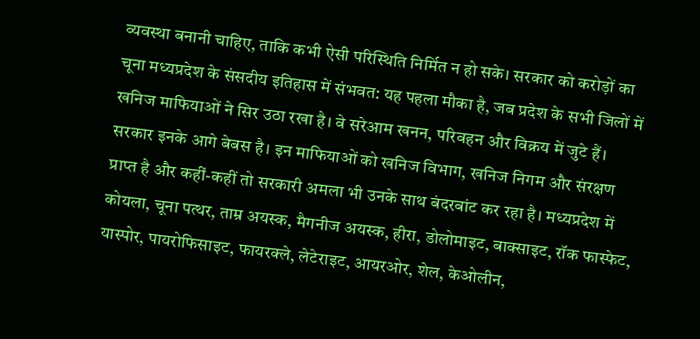व्यवस्था बनानी चाहिए, ताकि कभी ऐसी परिस्थिति निर्मित न हो सके। सरकार को करोड़ों का चूना मध्यप्रदेश के संसदीय इतिहास में संभवत: यह पहला मौका है, जब प्रदेश के सभी जिलों में खनिज माफियाओं ने सिर उठा रखा है। वे सरेआम खनन, परिवहन और विक्रय में जुटे हैं। सरकार इनके आगे बेबस है। इन माफियाओं को खनिज विभाग, खनिज निगम और संरक्षण प्राप्त है और कहीं-कहीं तो सरकारी अमला भी उनके साथ बंदरबांट कर रहा है। मध्यप्रदेश में कोयला, चूना पत्थर, ताम्र अयस्क, मैगनीज अयस्क, हीरा, डोलोमाइट, बाक्साइट, रॉक फास्फेट, यास्पोर, पायरोफिसाइट, फायरक्ले, लेटेराइट, आयरओर, शेल, केओलीन,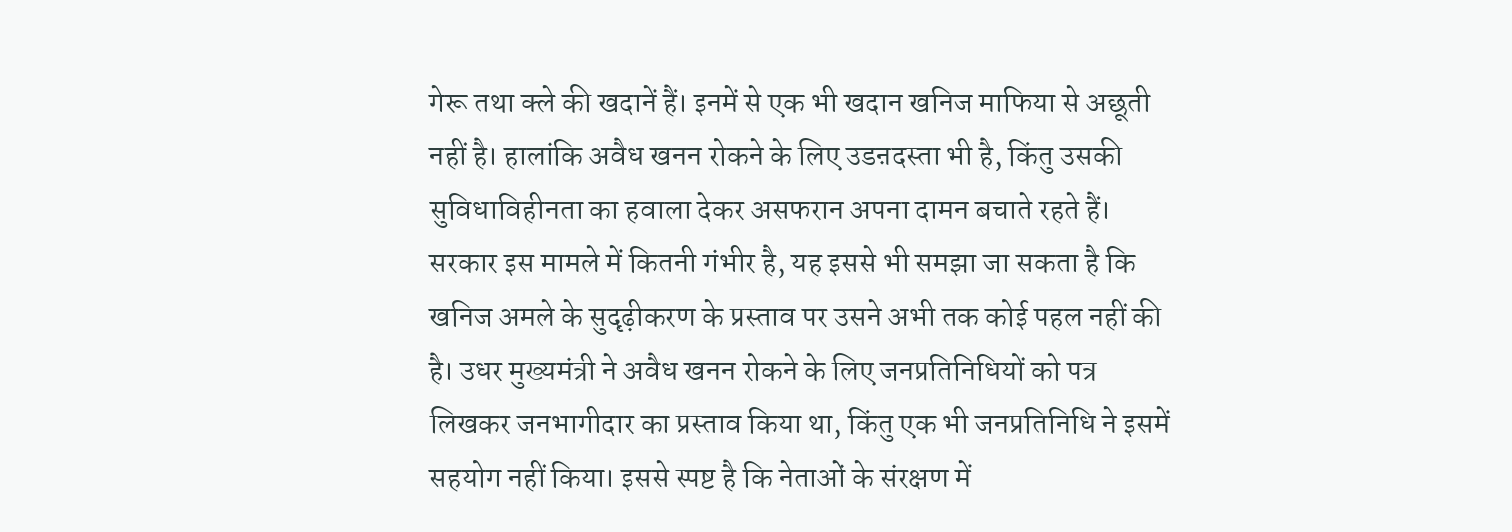गेरू तथा क्ले की खदानें हैं। इनमें से एक भी खदान खनिज माफिया से अछूती नहीं है। हालांकि अवैध खनन रोकने के लिए उडऩदस्ता भी है, किंतु उसकी सुविधाविहीनता का हवाला देकर असफरान अपना दामन बचाते रहते हैं। सरकार इस मामले में कितनी गंभीर है, यह इससे भी समझा जा सकता है कि खनिज अमले के सुदृढ़ीकरण के प्रस्ताव पर उसने अभी तक कोई पहल नहीं की है। उधर मुख्यमंत्री ने अवैध खनन रोकने के लिए जनप्रतिनिधियों को पत्र लिखकर जनभागीदार का प्रस्ताव किया था, किंतु एक भी जनप्रतिनिधि ने इसमें सहयोग नहीं किया। इससे स्पष्ट है कि नेताओं के संरक्षण में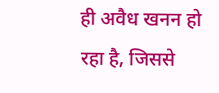ही अवैध खनन हो रहा है, जिससे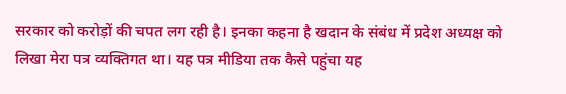सरकार को करोड़ों की चपत लग रही है। इनका कहना है खदान के संबंध में प्रदेश अध्यक्ष को लिखा मेरा पत्र व्यक्तिगत था। यह पत्र मीडिया तक कैसे पहुंचा यह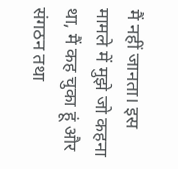मैं नहीं जानता। इस मामले में मुझे जो कहना था, मैं कह चुका हूं और संगठन तथा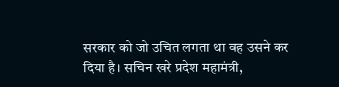सरकार को जो उचित लगता था वह उसने कर दिया है। सचिन खरे प्रदेश महामंत्री,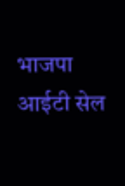भाजपा आईटी सेल